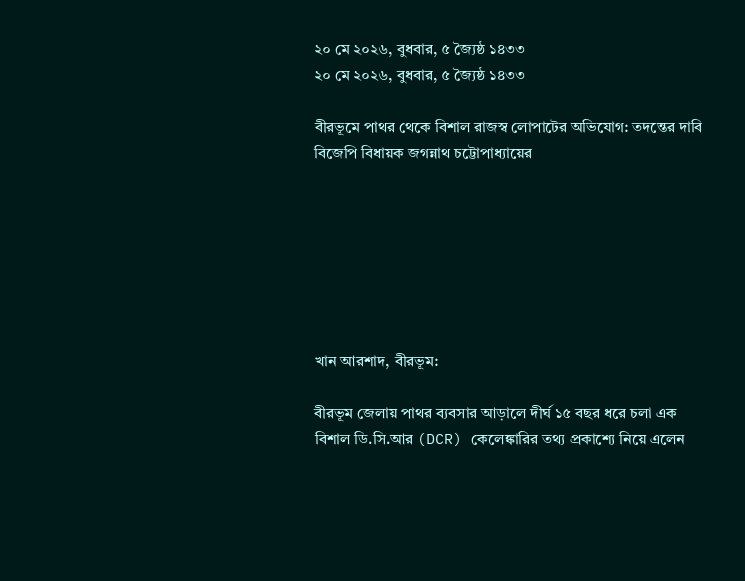২০ মে ২০২৬, বুধবার, ৫ জ্যৈষ্ঠ ১৪৩৩
২০ মে ২০২৬, বুধবার, ৫ জ্যৈষ্ঠ ১৪৩৩

বীরভূমে পাথর থেকে বিশাল রাজস্ব লোপাটের অভিযোগ: তদন্তের দাবি বিজেপি বিধায়ক জগন্নাথ চট্টোপাধ্যায়ের







খান আরশাদ, বীরভূম:

বীরভূম জেলায় পাথর ব্যবসার আড়ালে দীর্ঘ ১৫ বছর ধরে চলা এক বিশাল ডি.সি.আর (DCR) কেলেঙ্কারির তথ্য প্রকাশ্যে নিয়ে এলেন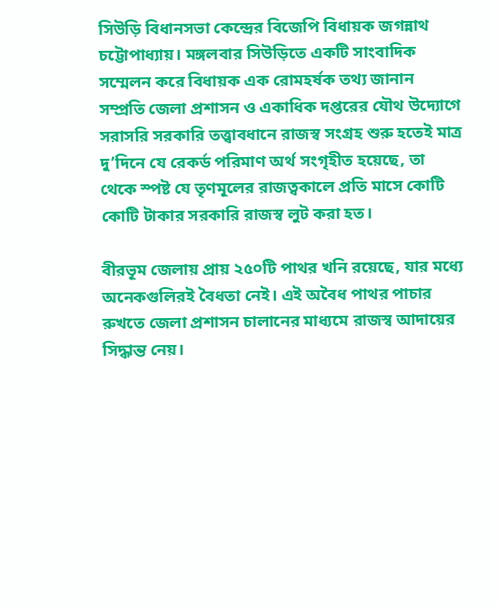সিউড়ি বিধানসভা কেন্দ্রের বিজেপি বিধায়ক জগন্নাথ চট্টোপাধ্যায়। মঙ্গলবার সিউড়িতে একটি সাংবাদিক সম্মেলন করে বিধায়ক এক রোমহর্ষক তথ্য জানান সম্প্রতি জেলা প্রশাসন ও একাধিক দপ্তরের যৌথ উদ্যোগে সরাসরি সরকারি তত্ত্বাবধানে রাজস্ব সংগ্রহ শুরু হতেই মাত্র দু’দিনে যে রেকর্ড পরিমাণ অর্থ সংগৃহীত হয়েছে, তা থেকে স্পষ্ট যে তৃণমূলের রাজত্বকালে প্রতি মাসে কোটি কোটি টাকার সরকারি রাজস্ব লুট করা হত।

বীরভূম জেলায় প্রায় ২৫০টি পাথর খনি রয়েছে, যার মধ্যে অনেকগুলিরই বৈধতা নেই। এই অবৈধ পাথর পাচার রুখতে জেলা প্রশাসন চালানের মাধ্যমে রাজস্ব আদায়ের সিদ্ধান্ত নেয়।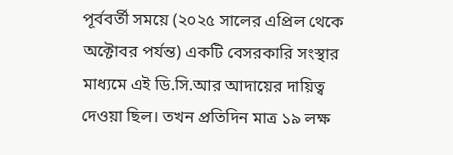পূর্ববর্তী সময়ে (২০২৫ সালের এপ্রিল থেকে অক্টোবর পর্যন্ত) একটি বেসরকারি সংস্থার মাধ্যমে এই ডি.সি.আর আদায়ের দায়িত্ব দেওয়া ছিল। তখন প্রতিদিন মাত্র ১৯ লক্ষ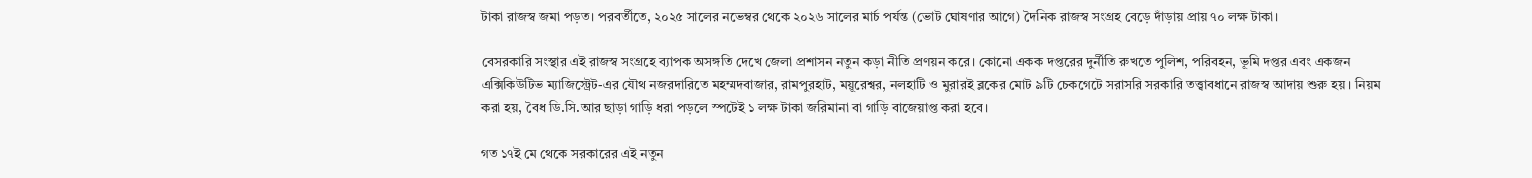টাকা রাজস্ব জমা পড়ত। পরবর্তীতে, ২০২৫ সালের নভেম্বর থেকে ২০২৬ সালের মার্চ পর্যন্ত (ভোট ঘোষণার আগে) দৈনিক রাজস্ব সংগ্রহ বেড়ে দাঁড়ায় প্রায় ৭০ লক্ষ টাকা।

বেসরকারি সংস্থার এই রাজস্ব সংগ্রহে ব্যাপক অসঙ্গতি দেখে জেলা প্রশাসন নতুন কড়া নীতি প্রণয়ন করে। কোনো একক দপ্তরের দুর্নীতি রুখতে পুলিশ, পরিবহন, ভূমি দপ্তর এবং একজন এক্সিকিউটিভ ম্যাজিস্ট্রেট-এর যৌথ নজরদারিতে মহম্মদবাজার, রামপুরহাট, ময়ূরেশ্বর, নলহাটি ও মুরারই ব্লকের মোট ৯টি চেকগেটে সরাসরি সরকারি তত্ত্বাবধানে রাজস্ব আদায় শুরু হয়। নিয়ম করা হয়, বৈধ ডি.সি.আর ছাড়া গাড়ি ধরা পড়লে স্পটেই ১ লক্ষ টাকা জরিমানা বা গাড়ি বাজেয়াপ্ত করা হবে।

গত ১৭ই মে থেকে সরকারের এই নতুন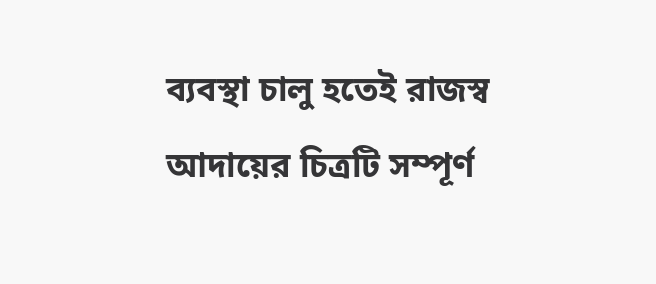ব্যবস্থা চালু হতেই রাজস্ব আদায়ের চিত্রটি সম্পূর্ণ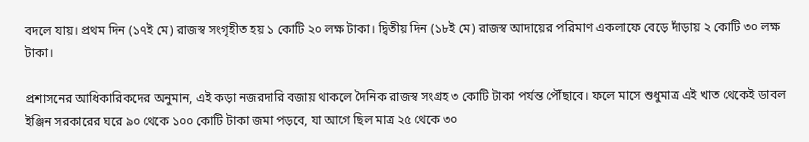বদলে যায়। প্রথম দিন (১৭ই মে) রাজস্ব সংগৃহীত হয় ১ কোটি ২০ লক্ষ টাকা। দ্বিতীয় দিন (১৮ই মে) রাজস্ব আদায়ের পরিমাণ একলাফে বেড়ে দাঁড়ায় ২ কোটি ৩০ লক্ষ টাকা।

প্রশাসনের আধিকারিকদের অনুমান, এই কড়া নজরদারি বজায় থাকলে দৈনিক রাজস্ব সংগ্রহ ৩ কোটি টাকা পর্যন্ত পৌঁছাবে। ফলে মাসে শুধুমাত্র এই খাত থেকেই ডাবল ইঞ্জিন সরকারের ঘরে ৯০ থেকে ১০০ কোটি টাকা জমা পড়বে, যা আগে ছিল মাত্র ২৫ থেকে ৩০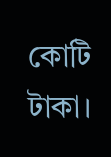কোটি টাকা।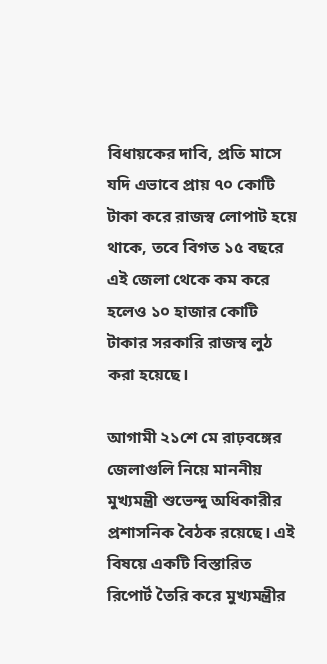বিধায়কের দাবি, প্রতি মাসে যদি এভাবে প্রায় ৭০ কোটি টাকা করে রাজস্ব লোপাট হয়ে থাকে, তবে বিগত ১৫ বছরে এই জেলা থেকে কম করে হলেও ১০ হাজার কোটি টাকার সরকারি রাজস্ব লুঠ করা হয়েছে।

আগামী ২১শে মে রাঢ়বঙ্গের জেলাগুলি নিয়ে মাননীয় মুখ্যমন্ত্রী শুভেন্দু অধিকারীর প্রশাসনিক বৈঠক রয়েছে। এই বিষয়ে একটি বিস্তারিত রিপোর্ট তৈরি করে মুখ্যমন্ত্রীর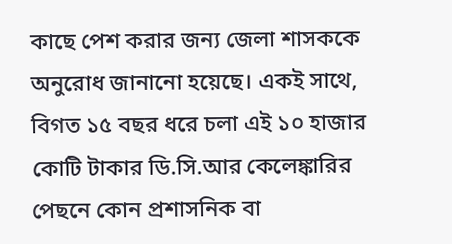কাছে পেশ করার জন্য জেলা শাসককে অনুরোধ জানানো হয়েছে। একই সাথে, বিগত ১৫ বছর ধরে চলা এই ১০ হাজার কোটি টাকার ডি.সি.আর কেলেঙ্কারির পেছনে কোন প্রশাসনিক বা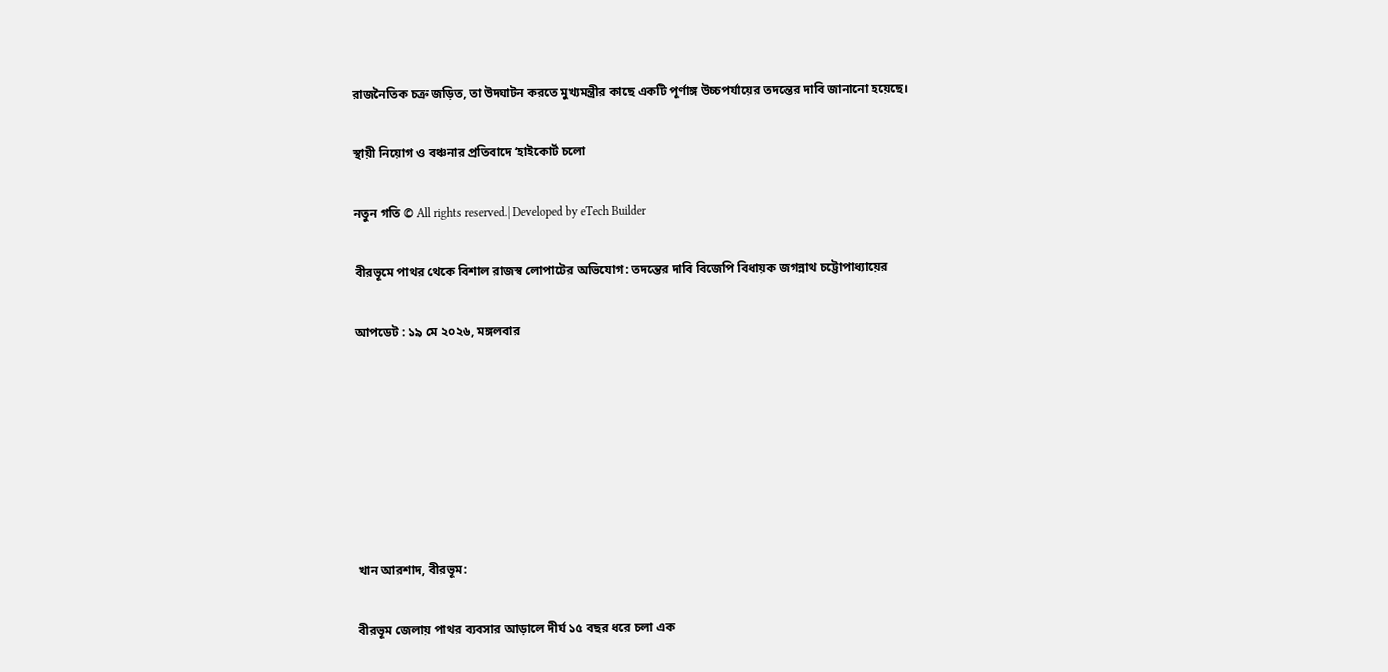রাজনৈতিক চক্র জড়িত, তা উদ্ঘাটন করতে মুখ্যমন্ত্রীর কাছে একটি পূর্ণাঙ্গ উচ্চপর্যায়ের তদন্তের দাবি জানানো হয়েছে।

স্থায়ী নিয়োগ ও বঞ্চনার প্রতিবাদে ‘হাইকোর্ট চলো

নতুন গতি © All rights reserved.| Developed by eTech Builder

বীরভূমে পাথর থেকে বিশাল রাজস্ব লোপাটের অভিযোগ: তদন্তের দাবি বিজেপি বিধায়ক জগন্নাথ চট্টোপাধ্যায়ের

আপডেট : ১৯ মে ২০২৬, মঙ্গলবার







খান আরশাদ, বীরভূম:

বীরভূম জেলায় পাথর ব্যবসার আড়ালে দীর্ঘ ১৫ বছর ধরে চলা এক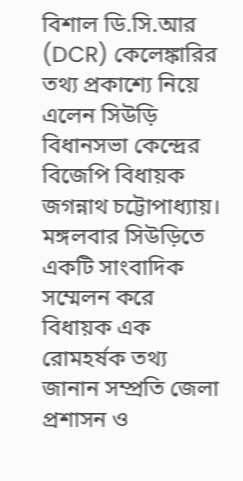বিশাল ডি.সি.আর (DCR) কেলেঙ্কারির তথ্য প্রকাশ্যে নিয়ে এলেন সিউড়ি বিধানসভা কেন্দ্রের বিজেপি বিধায়ক জগন্নাথ চট্টোপাধ্যায়। মঙ্গলবার সিউড়িতে একটি সাংবাদিক সম্মেলন করে বিধায়ক এক রোমহর্ষক তথ্য জানান সম্প্রতি জেলা প্রশাসন ও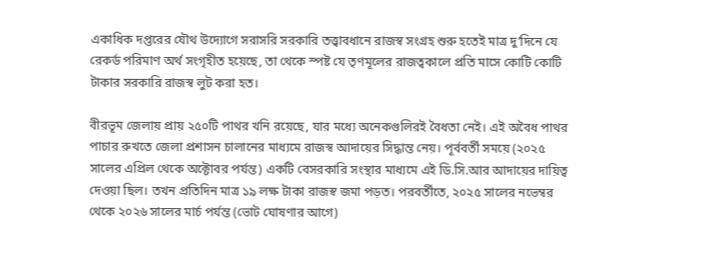একাধিক দপ্তরের যৌথ উদ্যোগে সরাসরি সরকারি তত্ত্বাবধানে রাজস্ব সংগ্রহ শুরু হতেই মাত্র দু’দিনে যে রেকর্ড পরিমাণ অর্থ সংগৃহীত হয়েছে, তা থেকে স্পষ্ট যে তৃণমূলের রাজত্বকালে প্রতি মাসে কোটি কোটি টাকার সরকারি রাজস্ব লুট করা হত।

বীরভূম জেলায় প্রায় ২৫০টি পাথর খনি রয়েছে, যার মধ্যে অনেকগুলিরই বৈধতা নেই। এই অবৈধ পাথর পাচার রুখতে জেলা প্রশাসন চালানের মাধ্যমে রাজস্ব আদায়ের সিদ্ধান্ত নেয়। পূর্ববর্তী সময়ে (২০২৫ সালের এপ্রিল থেকে অক্টোবর পর্যন্ত) একটি বেসরকারি সংস্থার মাধ্যমে এই ডি.সি.আর আদায়ের দায়িত্ব দেওয়া ছিল। তখন প্রতিদিন মাত্র ১৯ লক্ষ টাকা রাজস্ব জমা পড়ত। পরবর্তীতে, ২০২৫ সালের নভেম্বর থেকে ২০২৬ সালের মার্চ পর্যন্ত (ভোট ঘোষণার আগে)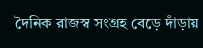দৈনিক রাজস্ব সংগ্রহ বেড়ে দাঁড়ায়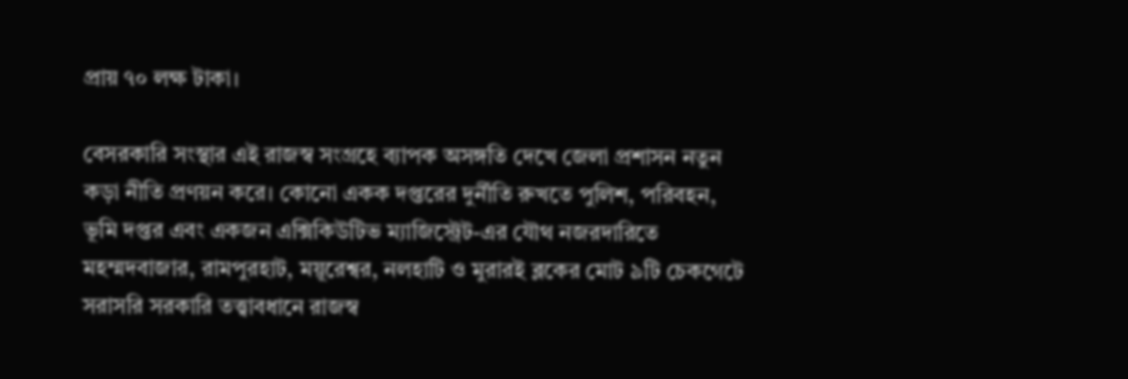প্রায় ৭০ লক্ষ টাকা।

বেসরকারি সংস্থার এই রাজস্ব সংগ্রহে ব্যাপক অসঙ্গতি দেখে জেলা প্রশাসন নতুন কড়া নীতি প্রণয়ন করে। কোনো একক দপ্তরের দুর্নীতি রুখতে পুলিশ, পরিবহন, ভূমি দপ্তর এবং একজন এক্সিকিউটিভ ম্যাজিস্ট্রেট-এর যৌথ নজরদারিতে মহম্মদবাজার, রামপুরহাট, ময়ূরেশ্বর, নলহাটি ও মুরারই ব্লকের মোট ৯টি চেকগেটে সরাসরি সরকারি তত্ত্বাবধানে রাজস্ব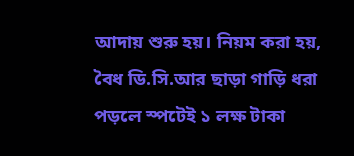আদায় শুরু হয়। নিয়ম করা হয়, বৈধ ডি.সি.আর ছাড়া গাড়ি ধরা পড়লে স্পটেই ১ লক্ষ টাকা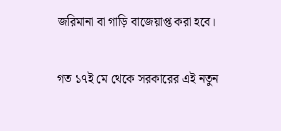জরিমানা বা গাড়ি বাজেয়াপ্ত করা হবে।

গত ১৭ই মে থেকে সরকারের এই নতুন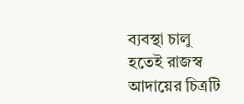ব্যবস্থা চালু হতেই রাজস্ব আদায়ের চিত্রটি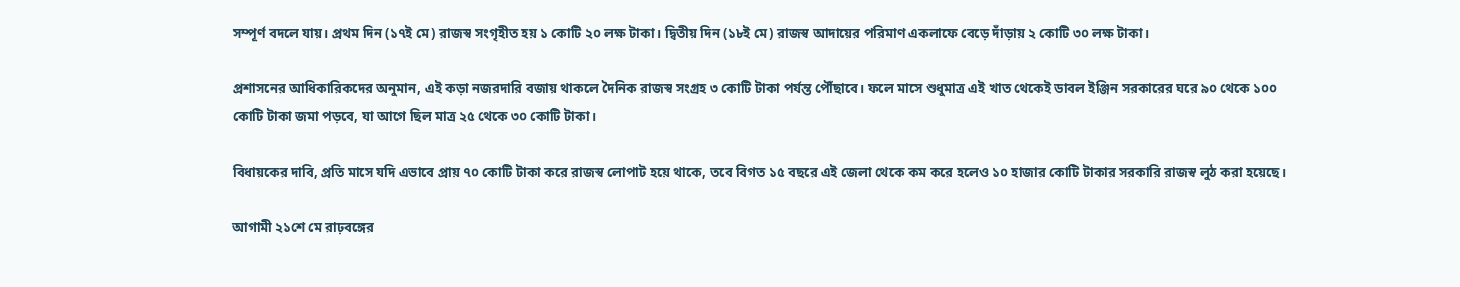সম্পূর্ণ বদলে যায়। প্রথম দিন (১৭ই মে) রাজস্ব সংগৃহীত হয় ১ কোটি ২০ লক্ষ টাকা। দ্বিতীয় দিন (১৮ই মে) রাজস্ব আদায়ের পরিমাণ একলাফে বেড়ে দাঁড়ায় ২ কোটি ৩০ লক্ষ টাকা।

প্রশাসনের আধিকারিকদের অনুমান, এই কড়া নজরদারি বজায় থাকলে দৈনিক রাজস্ব সংগ্রহ ৩ কোটি টাকা পর্যন্ত পৌঁছাবে। ফলে মাসে শুধুমাত্র এই খাত থেকেই ডাবল ইঞ্জিন সরকারের ঘরে ৯০ থেকে ১০০ কোটি টাকা জমা পড়বে, যা আগে ছিল মাত্র ২৫ থেকে ৩০ কোটি টাকা।

বিধায়কের দাবি, প্রতি মাসে যদি এভাবে প্রায় ৭০ কোটি টাকা করে রাজস্ব লোপাট হয়ে থাকে, তবে বিগত ১৫ বছরে এই জেলা থেকে কম করে হলেও ১০ হাজার কোটি টাকার সরকারি রাজস্ব লুঠ করা হয়েছে।

আগামী ২১শে মে রাঢ়বঙ্গের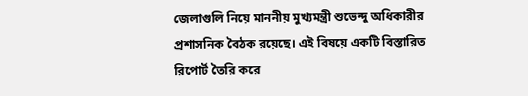জেলাগুলি নিয়ে মাননীয় মুখ্যমন্ত্রী শুভেন্দু অধিকারীর প্রশাসনিক বৈঠক রয়েছে। এই বিষয়ে একটি বিস্তারিত রিপোর্ট তৈরি করে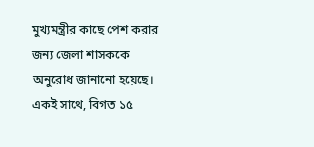মুখ্যমন্ত্রীর কাছে পেশ করার জন্য জেলা শাসককে অনুরোধ জানানো হয়েছে। একই সাথে, বিগত ১৫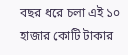বছর ধরে চলা এই ১০ হাজার কোটি টাকার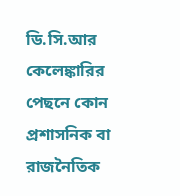ডি.সি.আর কেলেঙ্কারির পেছনে কোন প্রশাসনিক বা রাজনৈতিক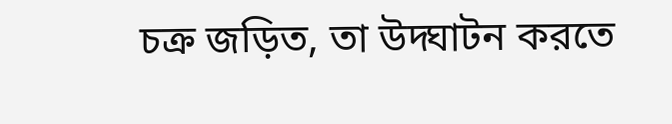চক্র জড়িত, তা উদ্ঘাটন করতে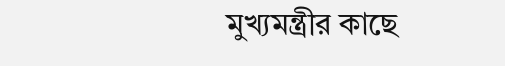মুখ্যমন্ত্রীর কাছে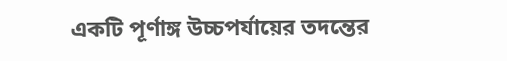একটি পূর্ণাঙ্গ উচ্চপর্যায়ের তদন্তের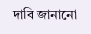দাবি জানানো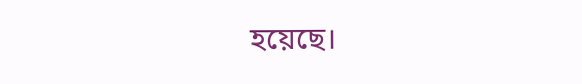হয়েছে।